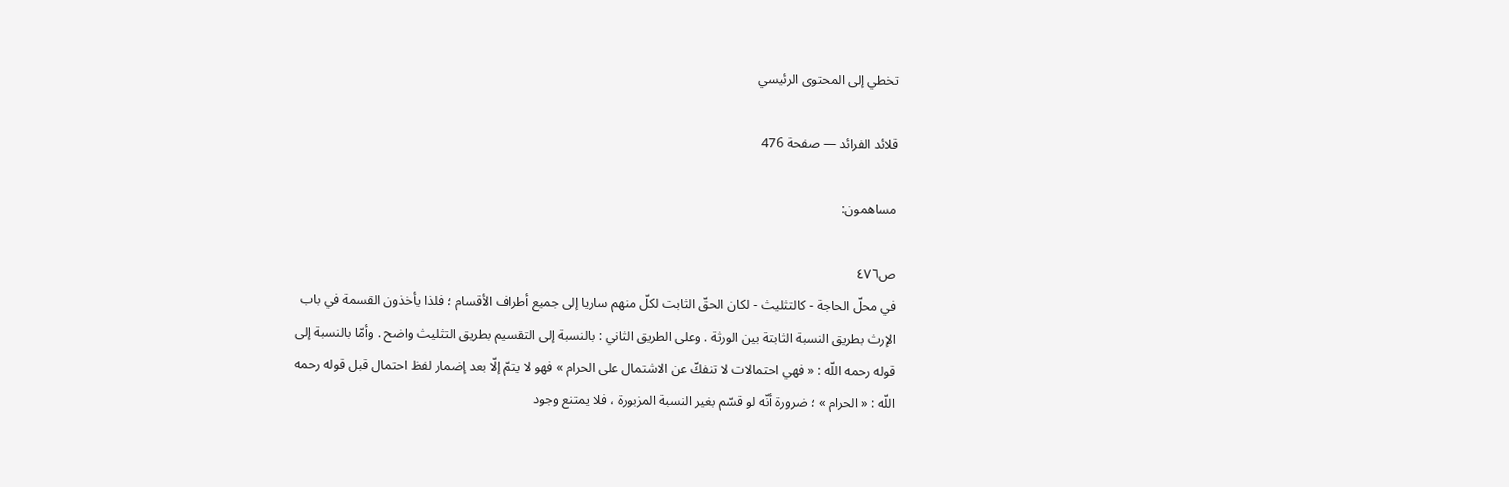تخطي إلى المحتوى الرئيسي

قلائد الفرائد — صفحة 476

مساهمون:

ص٤٧٦
في محلّ الحاجة - كالتثليث - لكان الحقّ الثابت لكلّ منهم ساريا إلى جميع أطراف الأقسام ؛ فلذا يأخذون القسمة في باب الإرث بطريق النسبة الثابتة بين الورثة . وعلى الطريق الثاني : بالنسبة إلى التقسيم بطريق التثليث واضح . وأمّا بالنسبة إلى قوله رحمه اللّه : « فهي احتمالات لا تنفكّ عن الاشتمال على الحرام » فهو لا يتمّ إلّا بعد إضمار لفظ احتمال قبل قوله رحمه اللّه : « الحرام » ؛ ضرورة أنّه لو قسّم بغير النسبة المزبورة ، فلا يمتنع وجود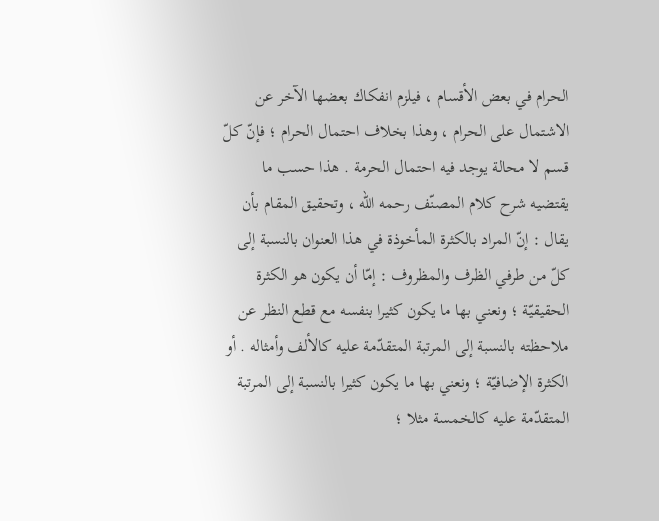الحرام في بعض الأقسام ، فيلزم انفكاك بعضها الآخر عن الاشتمال على الحرام ، وهذا بخلاف احتمال الحرام ؛ فإنّ كلّ قسم لا محالة يوجد فيه احتمال الحرمة . هذا حسب ما يقتضيه شرح كلام المصنّف رحمه اللّه ، وتحقيق المقام بأن يقال : إنّ المراد بالكثرة المأخوذة في هذا العنوان بالنسبة إلى كلّ من طرفي الظرف والمظروف : إمّا أن يكون هو الكثرة الحقيقيّة ؛ ونعني بها ما يكون كثيرا بنفسه مع قطع النظر عن ملاحظته بالنسبة إلى المرتبة المتقدّمة عليه كالألف وأمثاله . أو الكثرة الإضافيّة ؛ ونعني بها ما يكون كثيرا بالنسبة إلى المرتبة المتقدّمة عليه كالخمسة مثلا ؛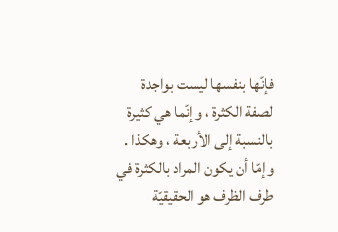فإنّها بنفسها ليست بواجدة لصفة الكثرة ، وإنّما هي كثيرة بالنسبة إلى الأربعة ، وهكذا . وإمّا أن يكون المراد بالكثرة في طرف الظرف هو الحقيقيّة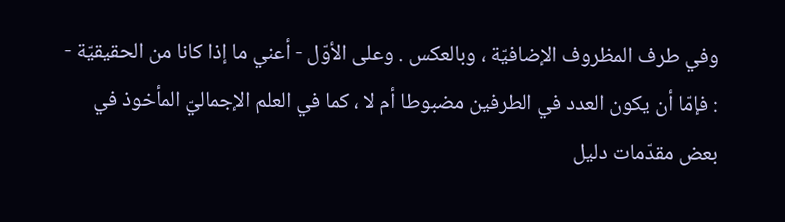وفي طرف المظروف الإضافيّة ، وبالعكس . وعلى الأوّل - أعني ما إذا كانا من الحقيقيّة - : فإمّا أن يكون العدد في الطرفين مضبوطا أم لا ، كما في العلم الإجماليّ المأخوذ في بعض مقدّمات دليل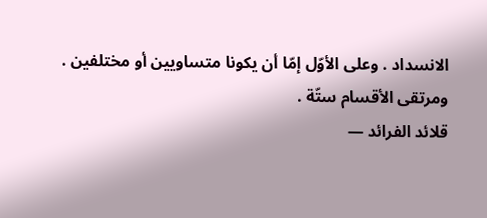الانسداد . وعلى الأوّل إمّا أن يكونا متساويين أو مختلفين . ومرتقى الأقسام ستّة .
قلائد الفرائد —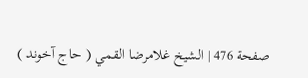صفحة 476 | الشيخ غلامرضا القمي ( حاج آخوند )